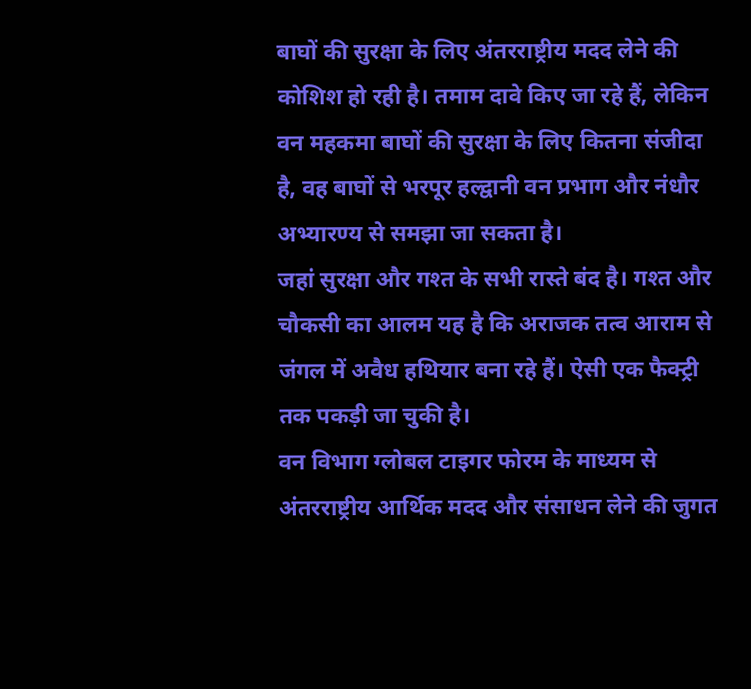बाघों की सुरक्षा के लिए अंतरराष्ट्रीय मदद लेने की कोशिश हो रही है। तमाम दावे किए जा रहे हैं, लेकिन वन महकमा बाघों की सुरक्षा के लिए कितना संजीदा है, वह बाघों से भरपूर हल्द्वानी वन प्रभाग और नंधौर अभ्यारण्य से समझा जा सकता है।
जहां सुरक्षा और गश्त के सभी रास्ते बंद है। गश्त और चौकसी का आलम यह है कि अराजक तत्व आराम से जंगल में अवैध हथियार बना रहे हैं। ऐसी एक फैक्ट्री तक पकड़ी जा चुकी है।
वन विभाग ग्लोबल टाइगर फोरम के माध्यम से अंतरराष्ट्रीय आर्थिक मदद और संसाधन लेने की जुगत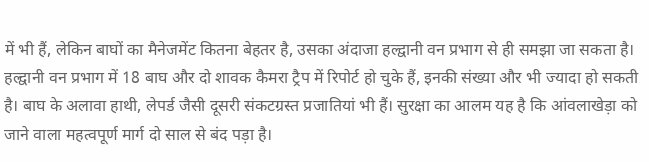में भी हैं, लेकिन बाघों का मैनेजमेंट कितना बेहतर है, उसका अंदाजा हल्द्वानी वन प्रभाग से ही समझा जा सकता है।
हल्द्वानी वन प्रभाग में 18 बाघ और दो शावक कैमरा ट्रैप में रिपोर्ट हो चुके हैं, इनकी संख्या और भी ज्यादा हो सकती है। बाघ के अलावा हाथी, लेपर्ड जैसी दूसरी संकटग्रस्त प्रजातियां भी हैं। सुरक्षा का आलम यह है कि आंवलाखेड़ा को जाने वाला महत्वपूर्ण मार्ग दो साल से बंद पड़ा है।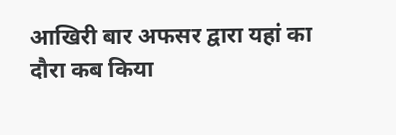आखिरी बार अफसर द्वारा यहां का दौरा कब किया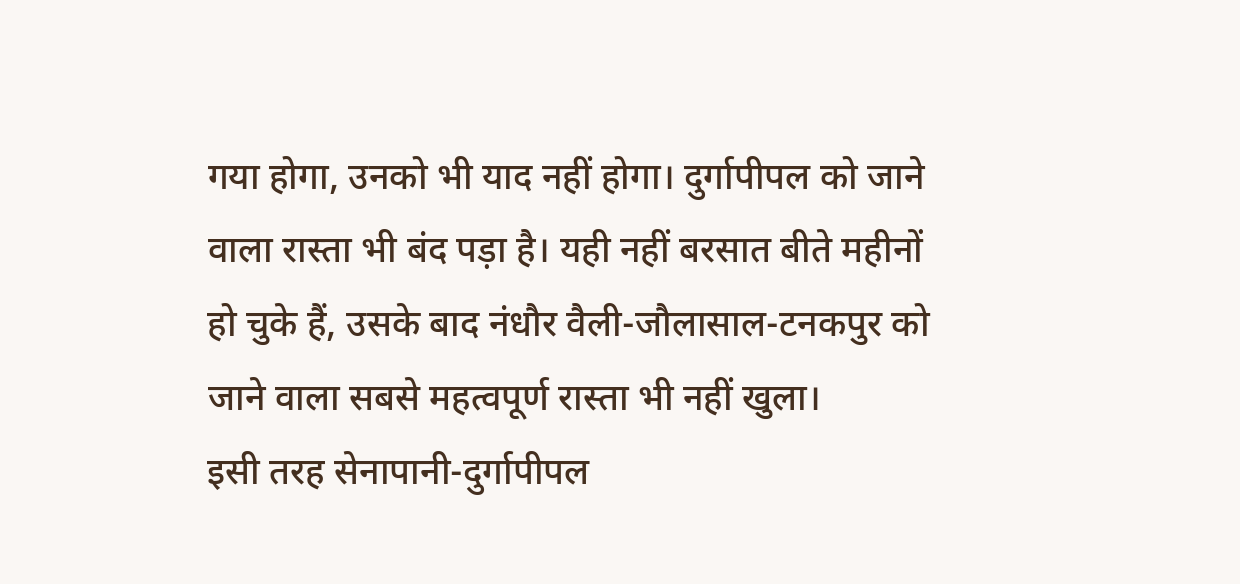गया होगा, उनको भी याद नहीं होगा। दुर्गापीपल को जाने वाला रास्ता भी बंद पड़ा है। यही नहीं बरसात बीते महीनों हो चुके हैं, उसके बाद नंधौर वैली-जौलासाल-टनकपुर को जाने वाला सबसे महत्वपूर्ण रास्ता भी नहीं खुला।
इसी तरह सेनापानी-दुर्गापीपल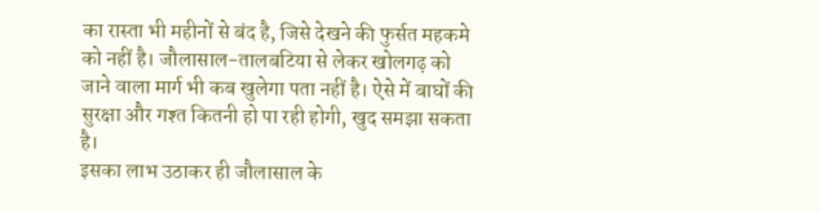का रास्ता भी महीनों से बंद है, जिसे देखने की फुर्सत महकमे को नहीं है। जौलासाल-तालबटिया से लेकर खोलगढ़ को जाने वाला मार्ग भी कब खुलेगा पता नहीं है। ऐसे में बाघों की सुरक्षा और गश्त कितनी हो पा रही होगी, खुद समझा सकता है।
इसका लाभ उठाकर ही जौलासाल के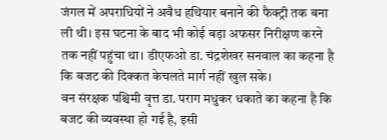जंगल में अपराधियों ने अवैध हथियार बनाने की फैक्ट्री तक बना ली थी। इस घटना के बाद भी कोई बड़ा अफसर निरीक्षण करने तक नहीं पहुंचा था। डीएफओ डा. चंद्रशेखर सनवाल का कहना है कि बजट की दिक्कत केचलते मार्ग नहीं खुल सके।
वन संरक्षक पश्चिमी वृत्त डा. पराग मधुकर धकाते का कहना है कि बजट की व्यवस्था हो गई है, इसी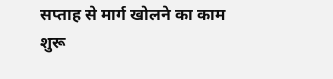सप्ताह से मार्ग खोलने का काम शुरू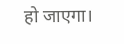हो जाएगा।